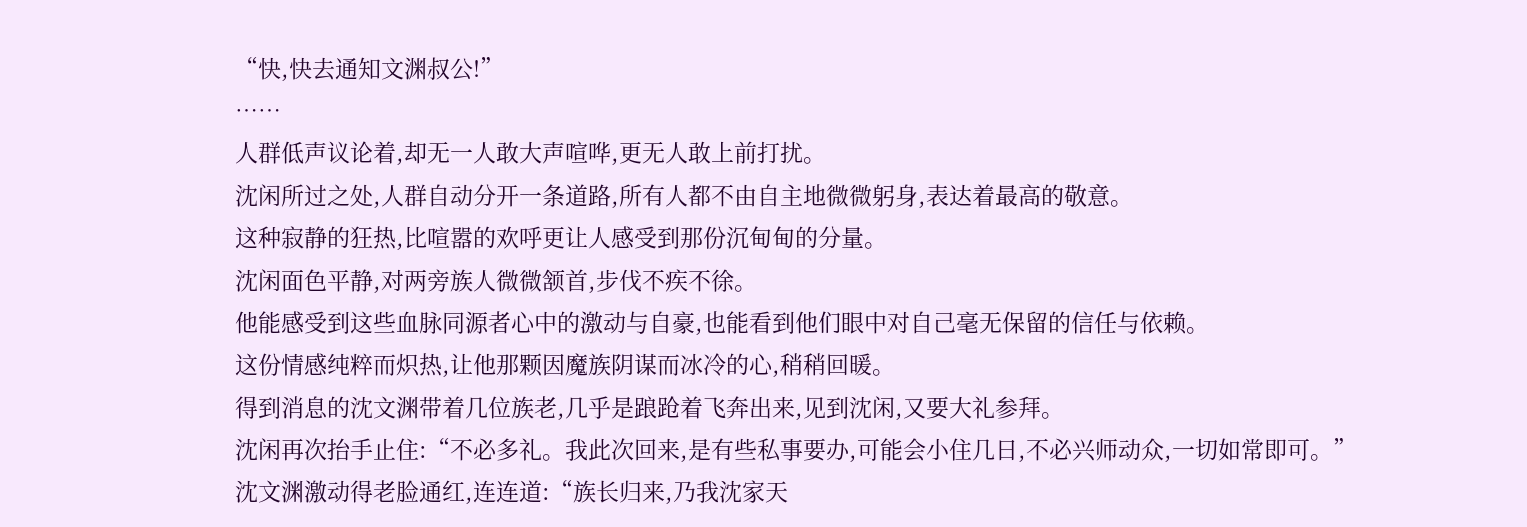“快,快去通知文渊叔公!”
……
人群低声议论着,却无一人敢大声喧哗,更无人敢上前打扰。
沈闲所过之处,人群自动分开一条道路,所有人都不由自主地微微躬身,表达着最高的敬意。
这种寂静的狂热,比喧嚣的欢呼更让人感受到那份沉甸甸的分量。
沈闲面色平静,对两旁族人微微颔首,步伐不疾不徐。
他能感受到这些血脉同源者心中的激动与自豪,也能看到他们眼中对自己毫无保留的信任与依赖。
这份情感纯粹而炽热,让他那颗因魔族阴谋而冰冷的心,稍稍回暖。
得到消息的沈文渊带着几位族老,几乎是踉跄着飞奔出来,见到沈闲,又要大礼参拜。
沈闲再次抬手止住:“不必多礼。我此次回来,是有些私事要办,可能会小住几日,不必兴师动众,一切如常即可。”
沈文渊激动得老脸通红,连连道:“族长归来,乃我沈家天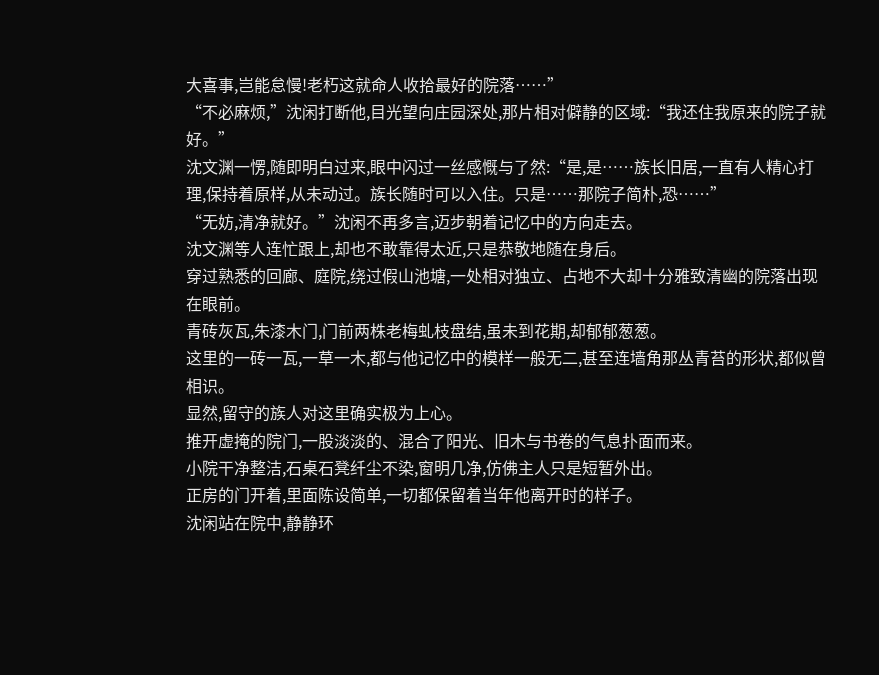大喜事,岂能怠慢!老朽这就命人收拾最好的院落……”
“不必麻烦,”沈闲打断他,目光望向庄园深处,那片相对僻静的区域:“我还住我原来的院子就好。”
沈文渊一愣,随即明白过来,眼中闪过一丝感慨与了然:“是,是……族长旧居,一直有人精心打理,保持着原样,从未动过。族长随时可以入住。只是……那院子简朴,恐……”
“无妨,清净就好。”沈闲不再多言,迈步朝着记忆中的方向走去。
沈文渊等人连忙跟上,却也不敢靠得太近,只是恭敬地随在身后。
穿过熟悉的回廊、庭院,绕过假山池塘,一处相对独立、占地不大却十分雅致清幽的院落出现在眼前。
青砖灰瓦,朱漆木门,门前两株老梅虬枝盘结,虽未到花期,却郁郁葱葱。
这里的一砖一瓦,一草一木,都与他记忆中的模样一般无二,甚至连墙角那丛青苔的形状,都似曾相识。
显然,留守的族人对这里确实极为上心。
推开虚掩的院门,一股淡淡的、混合了阳光、旧木与书卷的气息扑面而来。
小院干净整洁,石桌石凳纤尘不染,窗明几净,仿佛主人只是短暂外出。
正房的门开着,里面陈设简单,一切都保留着当年他离开时的样子。
沈闲站在院中,静静环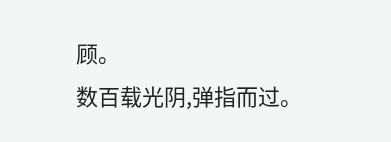顾。
数百载光阴,弹指而过。